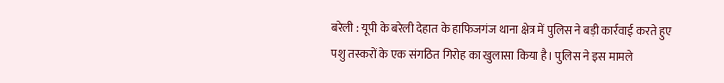बरेली : यूपी के बरेली देहात के हाफिजगंज थाना क्षेत्र में पुलिस ने बड़ी कार्रवाई करते हुए पशु तस्करों के एक संगठित गिरोह का खुलासा किया है। पुलिस ने इस मामले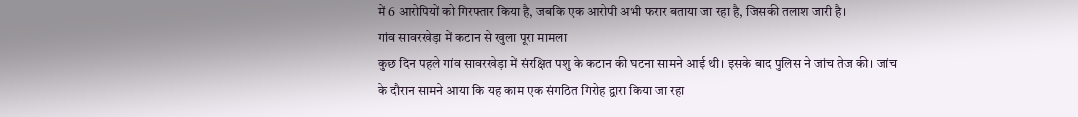में 6 आरोपियों को गिरफ्तार किया है, जबकि एक आरोपी अभी फरार बताया जा रहा है, जिसकी तलाश जारी है।
गांव सावरखेड़ा में कटान से खुला पूरा मामला
कुछ दिन पहले गांव सावरखेड़ा में संरक्षित पशु के कटान की घटना सामने आई थी। इसके बाद पुलिस ने जांच तेज की। जांच के दौरान सामने आया कि यह काम एक संगठित गिरोह द्वारा किया जा रहा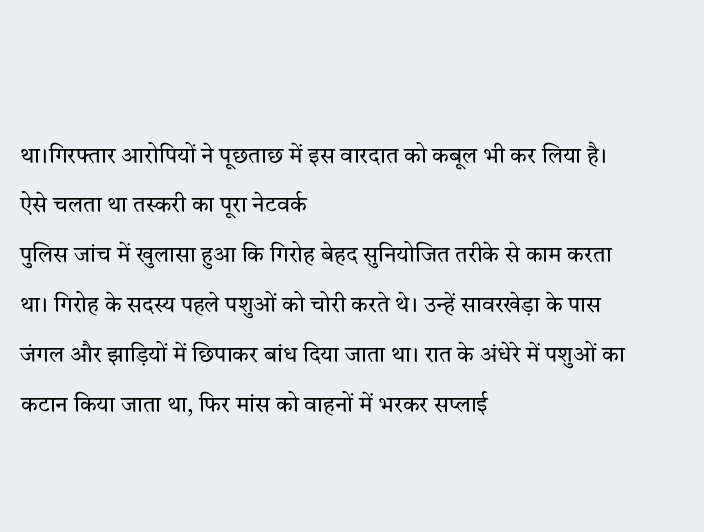था।गिरफ्तार आरोपियों ने पूछताछ में इस वारदात को कबूल भी कर लिया है।
ऐसे चलता था तस्करी का पूरा नेटवर्क
पुलिस जांच में खुलासा हुआ कि गिरोह बेहद सुनियोजित तरीके से काम करता था। गिरोह के सदस्य पहले पशुओं को चोरी करते थे। उन्हें सावरखेड़ा के पास जंगल और झाड़ियों में छिपाकर बांध दिया जाता था। रात के अंधेरे में पशुओं का कटान किया जाता था, फिर मांस को वाहनों में भरकर सप्लाई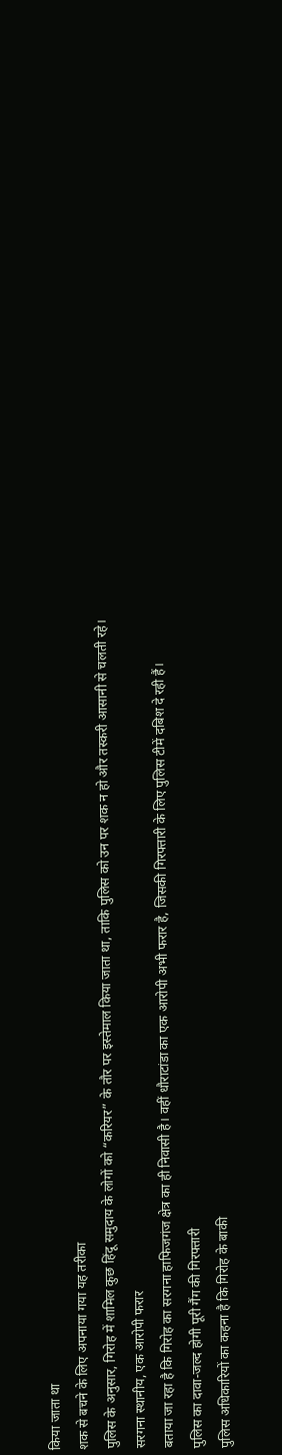किया जाता था
शक से बचने के लिए अपनाया गया यह तरीका
पुलिस के अनुसार, गिरोह में शामिल कुछ हिंदू समुदाय के लोगों को “करियर” के तौर पर इस्तेमाल किया जाता था, ताकि पुलिस को उन पर शक न हो और तस्करी आसानी से चलती रहे।
सरगना स्थानीय, एक आरोपी फरार
बताया जा रहा है कि गिरोह का सरगना हाफिजगंज क्षेत्र का ही निवासी है। वहीं धौराटांडा का एक आरोपी अभी फरार है, जिसकी गिरफ्तारी के लिए पुलिस टीमें दबिश दे रही हैं।
पुलिस का दावा-जल्द होगी पूरी गैंग की गिरफ्तारी
पुलिस अधिकारियों का कहना है कि गिरोह के बाकी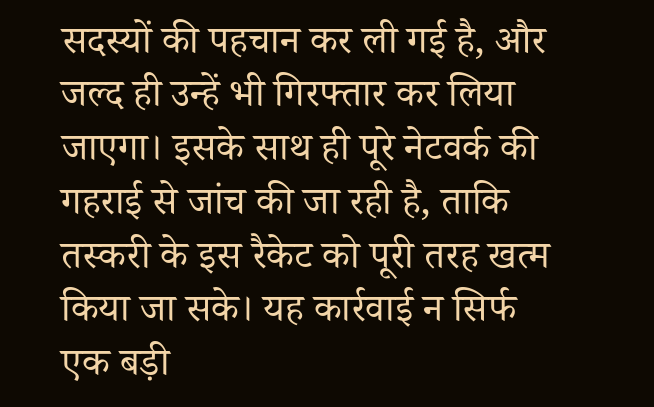सदस्यों की पहचान कर ली गई है, और जल्द ही उन्हें भी गिरफ्तार कर लिया जाएगा। इसके साथ ही पूरे नेटवर्क की गहराई से जांच की जा रही है, ताकि तस्करी के इस रैकेट को पूरी तरह खत्म किया जा सके। यह कार्रवाई न सिर्फ एक बड़ी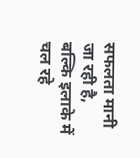सफलता मानी जा रही है, बल्कि इलाके में चल रहे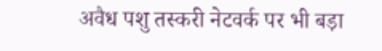अवैध पशु तस्करी नेटवर्क पर भी बड़ा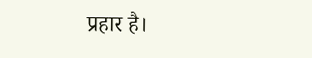प्रहार है।